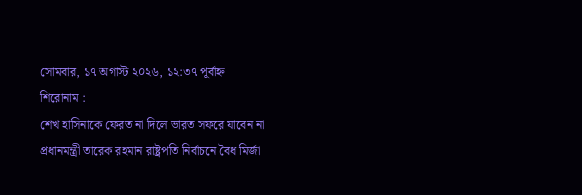সোমবার, ১৭ অগাস্ট ২০২৬, ১২:৩৭ পূর্বাহ্ন
শিরোনাম :
শেখ হাসিনাকে ফেরত না দিলে ভারত সফরে যাবেন না প্রধানমন্ত্রী তারেক রহমান রাষ্ট্রপতি নির্বাচনে বৈধ মির্জা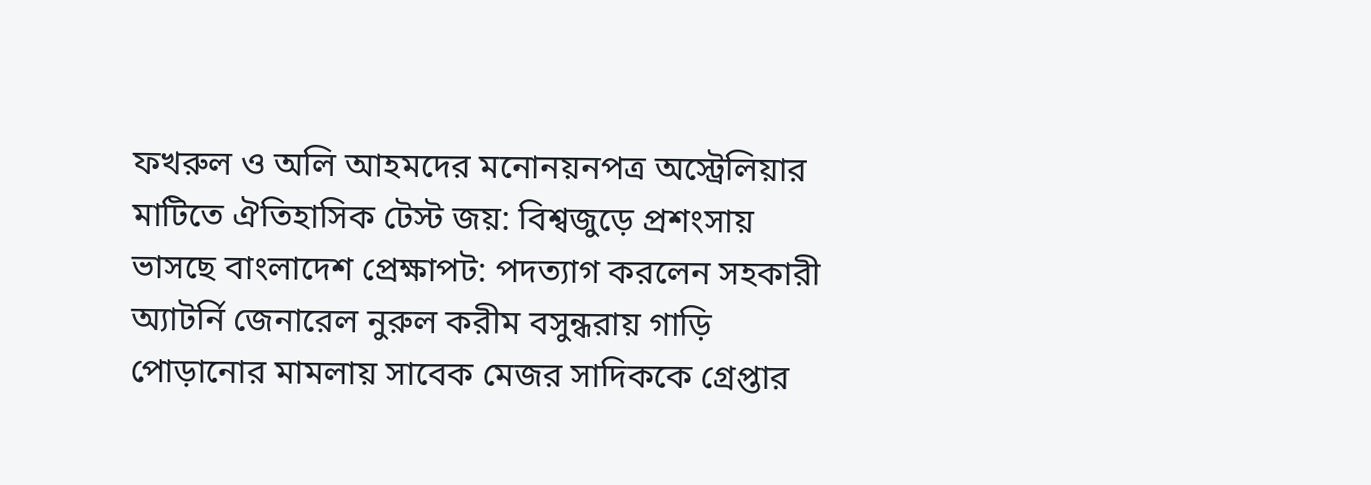ফখরুল ও অলি আহমদের মনোনয়নপত্র অস্ট্রেলিয়ার মাটিতে ঐতিহাসিক টেস্ট জয়: বিশ্বজুড়ে প্রশংসায় ভাসছে বাংলাদেশ প্রেক্ষাপট: পদত্যাগ করলেন সহকারী অ্যাটর্নি জেনারেল নুরুল করীম বসুন্ধরায় গাড়ি পোড়ানোর মামলায় সাবেক মেজর সাদিককে গ্রেপ্তার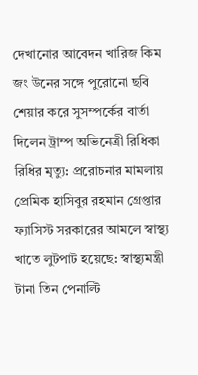দেখানোর আবেদন খারিজ কিম জং উনের সঙ্গে পুরোনো ছবি শেয়ার করে সুসম্পর্কের বার্তা দিলেন ট্রাম্প অভিনেত্রী রিধিকা রিধির মৃত্যু: প্ররোচনার মামলায় প্রেমিক হাসিবুর রহমান গ্রেপ্তার ফ্যাসিস্ট সরকারের আমলে স্বাস্থ্য খাতে লুটপাট হয়েছে: স্বাস্থ্যমন্ত্রী টানা তিন পেনাল্টি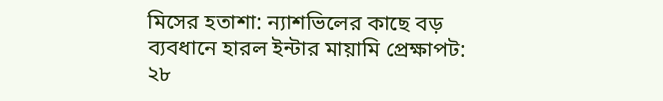মিসের হতাশা: ন্যাশভিলের কাছে বড় ব্যবধানে হারল ইন্টার মায়ামি প্রেক্ষাপট: ২৮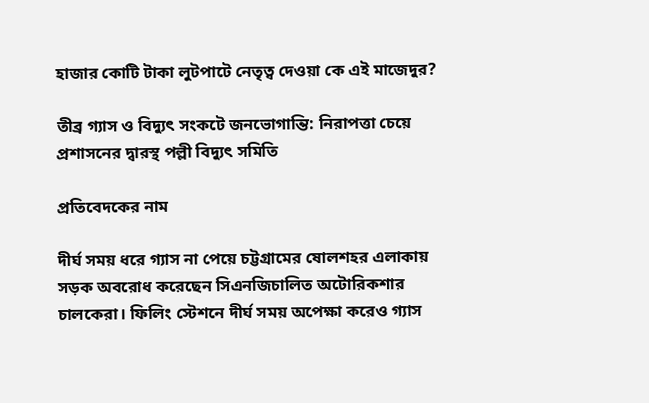হাজার কোটি টাকা লুটপাটে নেতৃত্ব দেওয়া কে এই মাজেদুর?

তীব্র গ্যাস ও বিদ্যুৎ সংকটে জনভোগান্তি: নিরাপত্তা চেয়ে প্রশাসনের দ্বারস্থ পল্লী বিদ্যুৎ সমিতি

প্রতিবেদকের নাম

দীর্ঘ সময় ধরে গ্যাস না পেয়ে চট্টগ্রামের ষোলশহর এলাকায় সড়ক অবরোধ করেছেন সিএনজিচালিত অটোরিকশার চালকেরা। ফিলিং স্টেশনে দীর্ঘ সময় অপেক্ষা করেও গ্যাস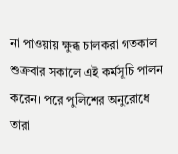না পাওয়ায় ক্ষুব্ধ চালকরা গতকাল শুক্রবার সকালে এই কর্মসূচি পালন করেন। পরে পুলিশের অনুরোধে তারা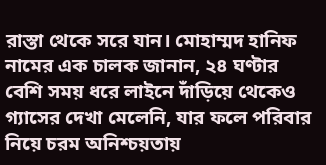রাস্তা থেকে সরে যান। মোহাম্মদ হানিফ নামের এক চালক জানান, ২৪ ঘণ্টার বেশি সময় ধরে লাইনে দাঁড়িয়ে থেকেও গ্যাসের দেখা মেলেনি, যার ফলে পরিবার নিয়ে চরম অনিশ্চয়তায়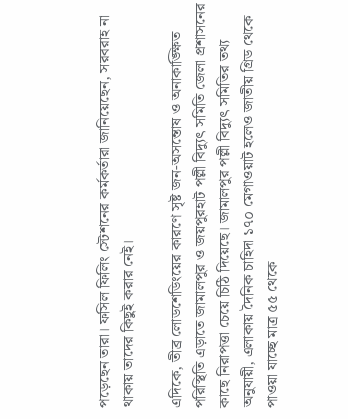পড়েছেন তারা। ফসিল ফিলিং স্টেশনের কর্মকর্তারা জানিয়েছেন, সরবরাহ না থাকায় তাদের কিছুই করার নেই।

এদিকে, তীব্র লোডশেডিংয়ের কারণে সৃষ্ট জন-অসন্তোষ ও অনাকাঙ্ক্ষিত পরিস্থিতি এড়াতে জামালপুর ও জয়পুরহাট পল্লী বিদ্যুৎ সমিতি জেলা প্রশাসনের কাছে নিরাপত্তা চেয়ে চিঠি দিয়েছে। জামালপুর পল্লী বিদ্যুৎ সমিতির তথ্য অনুযায়ী, এলাকায় দৈনিক চাহিদা ১৭০ মেগাওয়াট হলেও জাতীয় গ্রিড থেকে পাওয়া যাচ্ছে মাত্র ৫৫ থেকে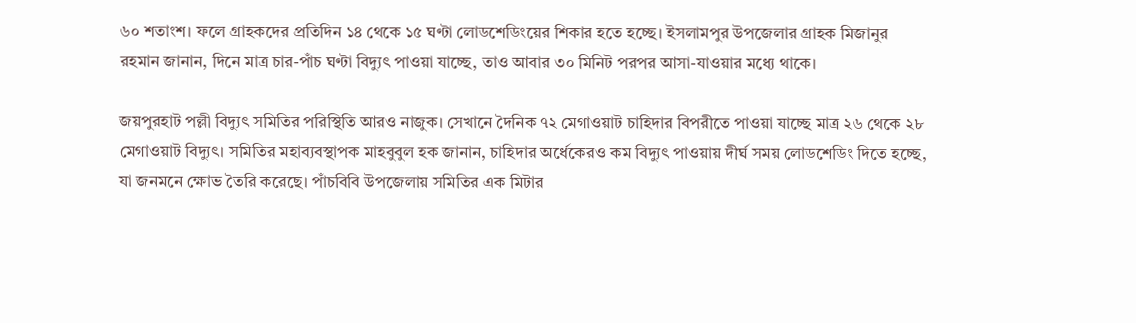৬০ শতাংশ। ফলে গ্রাহকদের প্রতিদিন ১৪ থেকে ১৫ ঘণ্টা লোডশেডিংয়ের শিকার হতে হচ্ছে। ইসলামপুর উপজেলার গ্রাহক মিজানুর রহমান জানান, দিনে মাত্র চার-পাঁচ ঘণ্টা বিদ্যুৎ পাওয়া যাচ্ছে, তাও আবার ৩০ মিনিট পরপর আসা-যাওয়ার মধ্যে থাকে।

জয়পুরহাট পল্লী বিদ্যুৎ সমিতির পরিস্থিতি আরও নাজুক। সেখানে দৈনিক ৭২ মেগাওয়াট চাহিদার বিপরীতে পাওয়া যাচ্ছে মাত্র ২৬ থেকে ২৮ মেগাওয়াট বিদ্যুৎ। সমিতির মহাব্যবস্থাপক মাহবুবুল হক জানান, চাহিদার অর্ধেকেরও কম বিদ্যুৎ পাওয়ায় দীর্ঘ সময় লোডশেডিং দিতে হচ্ছে, যা জনমনে ক্ষোভ তৈরি করেছে। পাঁচবিবি উপজেলায় সমিতির এক মিটার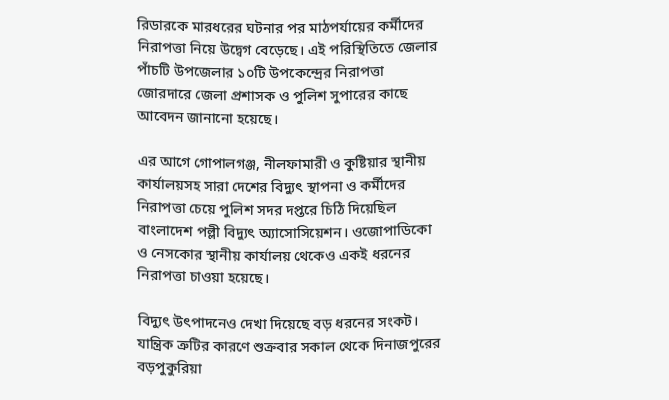রিডারকে মারধরের ঘটনার পর মাঠপর্যায়ের কর্মীদের নিরাপত্তা নিয়ে উদ্বেগ বেড়েছে। এই পরিস্থিতিতে জেলার পাঁচটি উপজেলার ১০টি উপকেন্দ্রের নিরাপত্তা জোরদারে জেলা প্রশাসক ও পুলিশ সুপারের কাছে আবেদন জানানো হয়েছে।

এর আগে গোপালগঞ্জ, নীলফামারী ও কুষ্টিয়ার স্থানীয় কার্যালয়সহ সারা দেশের বিদ্যুৎ স্থাপনা ও কর্মীদের নিরাপত্তা চেয়ে পুলিশ সদর দপ্তরে চিঠি দিয়েছিল বাংলাদেশ পল্লী বিদ্যুৎ অ্যাসোসিয়েশন। ওজোপাডিকো ও নেসকোর স্থানীয় কার্যালয় থেকেও একই ধরনের নিরাপত্তা চাওয়া হয়েছে।

বিদ্যুৎ উৎপাদনেও দেখা দিয়েছে বড় ধরনের সংকট। যান্ত্রিক ত্রুটির কারণে শুক্রবার সকাল থেকে দিনাজপুরের বড়পুকুরিয়া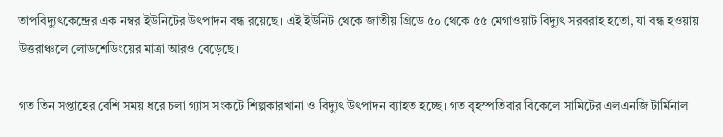তাপবিদ্যুৎকেন্দ্রের এক নম্বর ইউনিটের উৎপাদন বন্ধ রয়েছে। এই ইউনিট থেকে জাতীয় গ্রিডে ৫০ থেকে ৫৫ মেগাওয়াট বিদ্যুৎ সরবরাহ হতো, যা বন্ধ হওয়ায় উত্তরাঞ্চলে লোডশেডিংয়ের মাত্রা আরও বেড়েছে।

গত তিন সপ্তাহের বেশি সময় ধরে চলা গ্যাস সংকটে শিল্পকারখানা ও বিদ্যুৎ উৎপাদন ব্যাহত হচ্ছে। গত বৃহস্পতিবার বিকেলে সামিটের এলএনজি টার্মিনাল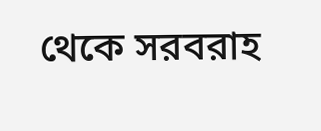থেকে সরবরাহ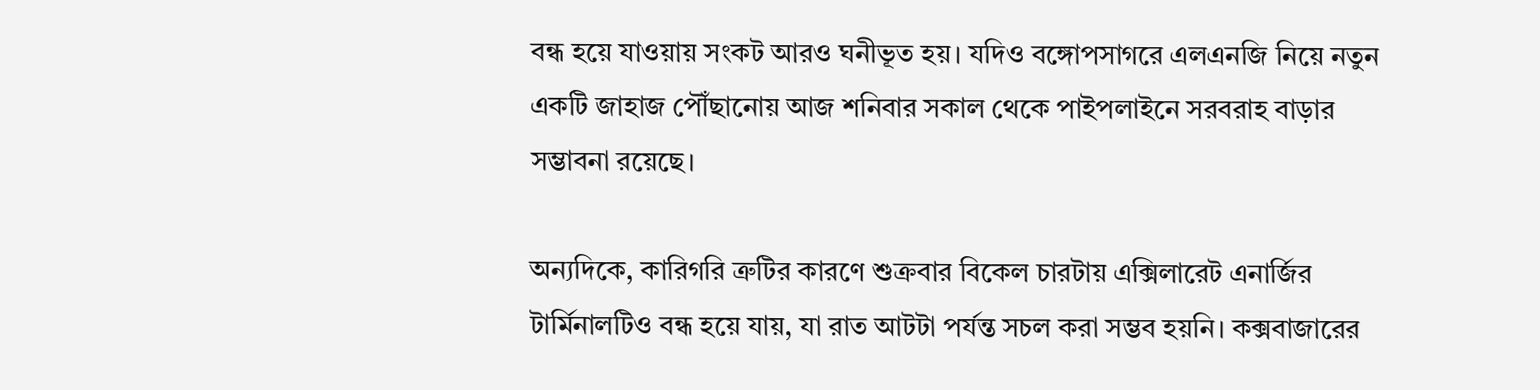বন্ধ হয়ে যাওয়ায় সংকট আরও ঘনীভূত হয়। যদিও বঙ্গোপসাগরে এলএনজি নিয়ে নতুন একটি জাহাজ পৌঁছানোয় আজ শনিবার সকাল থেকে পাইপলাইনে সরবরাহ বাড়ার সম্ভাবনা রয়েছে।

অন্যদিকে, কারিগরি ত্রুটির কারণে শুক্রবার বিকেল চারটায় এক্সিলারেট এনার্জির টার্মিনালটিও বন্ধ হয়ে যায়, যা রাত আটটা পর্যন্ত সচল করা সম্ভব হয়নি। কক্সবাজারের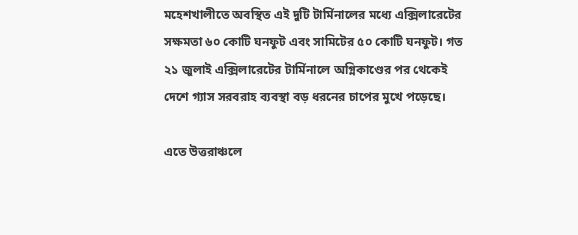মহেশখালীতে অবস্থিত এই দুটি টার্মিনালের মধ্যে এক্সিলারেটের সক্ষমতা ৬০ কোটি ঘনফুট এবং সামিটের ৫০ কোটি ঘনফুট। গত ২১ জুলাই এক্সিলারেটের টার্মিনালে অগ্নিকাণ্ডের পর থেকেই দেশে গ্যাস সরবরাহ ব্যবস্থা বড় ধরনের চাপের মুখে পড়েছে।

এতে উত্তরাঞ্চলে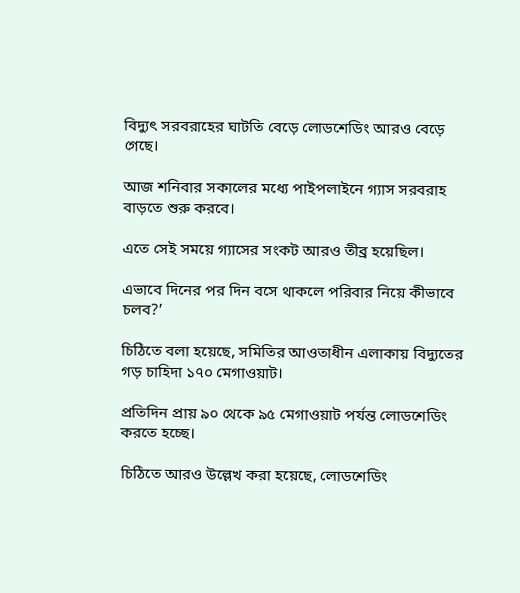বিদ্যুৎ সরবরাহের ঘাটতি বেড়ে লোডশেডিং আরও বেড়ে গেছে।

আজ শনিবার সকালের মধ‍্যে পাইপলাইনে গ‍্যাস সরবরাহ বাড়তে শুরু করবে।

এতে সেই সময়ে গ‍্যাসের সংকট আরও তীব্র হয়েছিল।

এভাবে দিনের পর দিন বসে থাকলে পরিবার নিয়ে কীভাবে চলব?’

চিঠিতে বলা হয়েছে, সমিতির আওতাধীন এলাকায় বিদ্যুতের গড় চাহিদা ১৭০ মেগাওয়াট।

প্রতিদিন প্রায় ৯০ থেকে ৯৫ মেগাওয়াট পর্যন্ত লোডশেডিং করতে হচ্ছে।

চিঠিতে আরও উল্লেখ করা হয়েছে, লোডশেডিং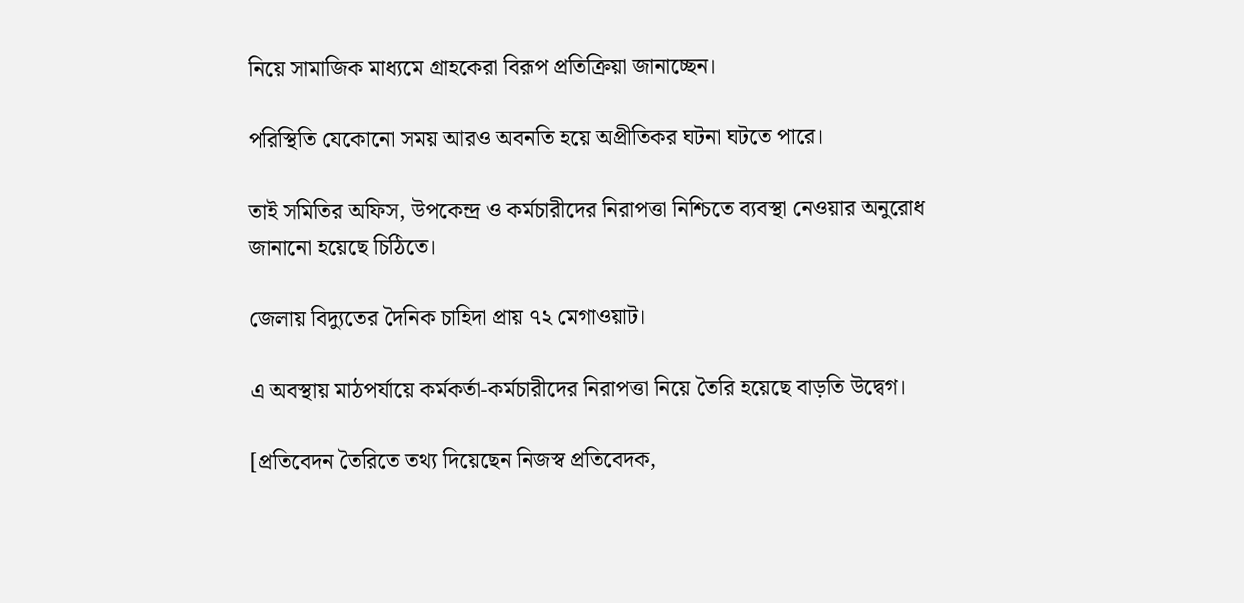নিয়ে সামাজিক মাধ্যমে গ্রাহকেরা বিরূপ প্রতিক্রিয়া জানাচ্ছেন।

পরিস্থিতি যেকোনো সময় আরও অবনতি হয়ে অপ্রীতিকর ঘটনা ঘটতে পারে।

তাই সমিতির অফিস, উপকেন্দ্র ও কর্মচারীদের নিরাপত্তা নিশ্চিতে ব্যবস্থা নেওয়ার অনুরোধ জানানো হয়েছে চিঠিতে।

জেলায় বিদ্যুতের দৈনিক চাহিদা প্রায় ৭২ মেগাওয়াট।

এ অবস্থায় মাঠপর্যায়ে কর্মকর্তা-কর্মচারীদের নিরাপত্তা নিয়ে তৈরি হয়েছে বাড়তি উদ্বেগ।

[প্রতিবেদন তৈরিতে তথ্য দিয়েছেন নিজস্ব প্রতিবেদক,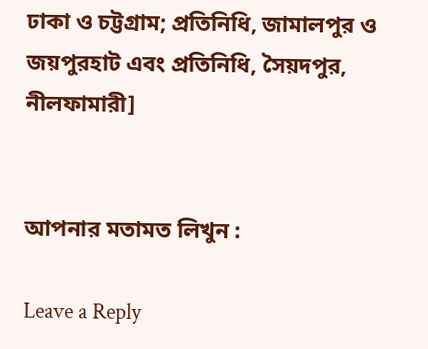ঢাকা ও চট্টগ্রাম; প্রতিনিধি, জামালপুর ও জয়পুরহাট এবং প্রতিনিধি, সৈয়দপুর, নীলফামারী]


আপনার মতামত লিখুন :

Leave a Reply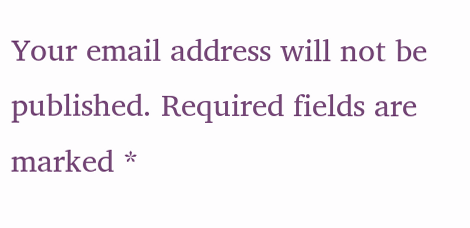Your email address will not be published. Required fields are marked *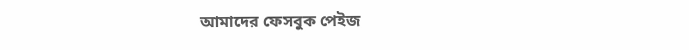আমাদের ফেসবুক পেইজ